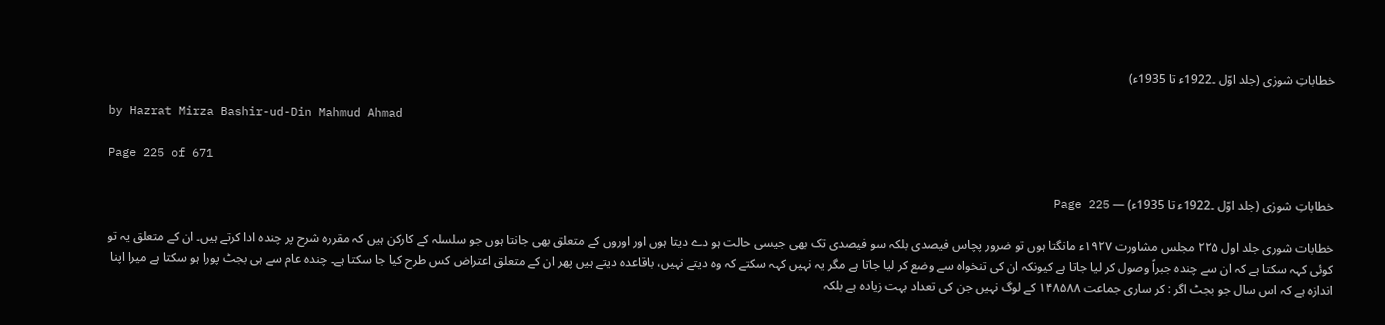خطاباتِ شورٰی (جلد اوّل ۔1922ء تا 1935ء)

by Hazrat Mirza Bashir-ud-Din Mahmud Ahmad

Page 225 of 671

خطاباتِ شورٰی (جلد اوّل ۔1922ء تا 1935ء) — Page 225

خطابات شوری جلد اول ۲۲۵ مجلس مشاورت ۱۹۲۷ء مانگتا ہوں تو ضرور پچاس فیصدی بلکہ سو فیصدی تک بھی جیسی حالت ہو دے دیتا ہوں اور اوروں کے متعلق بھی جانتا ہوں جو سلسلہ کے کارکن ہیں کہ مقررہ شرح پر چندہ ادا کرتے ہیں۔ ان کے متعلق یہ تو کوئی کہہ سکتا ہے کہ ان سے چندہ جبراً وصول کر لیا جاتا ہے کیونکہ ان کی تنخواہ سے وضع کر لیا جاتا ہے مگر یہ نہیں کہہ سکتے کہ وہ دیتے نہیں، باقاعدہ دیتے ہیں پھر ان کے متعلق اعتراض کس طرح کیا جا سکتا ہے۔ چندہ عام سے ہی بجٹ پورا ہو سکتا ہے میرا اپنا اندازہ ہے کہ اس سال جو بجٹ اگر : کر ساری جماعت ۱۴۸۵۸۸ کے لوگ نہیں جن کی تعداد بہت زیادہ ہے بلکہ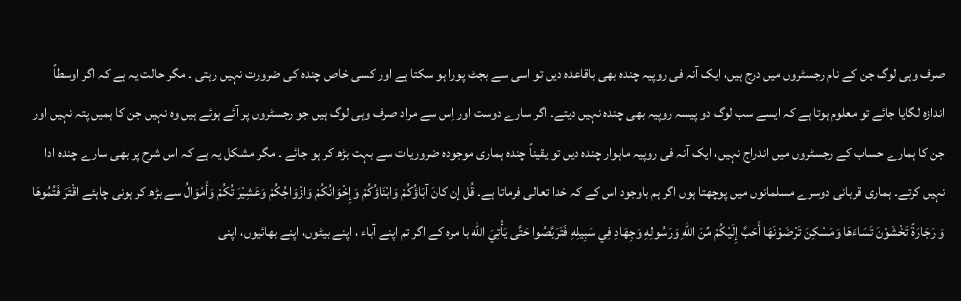صرف وہی لوگ جن کے نام رجسٹروں میں درج ہیں، ایک آنہ فی روپیہ چندہ بھی باقاعدہ دیں تو اسی سے بجٹ پورا ہو سکتا ہے اور کسی خاص چندہ کی ضرورت نہیں رہتی ۔ مگر حالت یہ ہے کہ اگر اوسطاً اندازہ لگایا جائے تو معلوم ہوتا ہے کہ ایسے سب لوگ دو پیسہ روپیہ بھی چندہ نہیں دیتے۔ اگر سارے دوست اور اِس سے مراد صرف وہی لوگ ہیں جو رجسٹروں پر آئے ہوئے ہیں وہ نہیں جن کا ہمیں پتہ نہیں اور جن کا ہمارے حساب کے رجسٹروں میں اندراج نہیں، ایک آنہ فی روپیہ ماہوار چندہ دیں تو یقیناً چندہ ہماری موجودہ ضروریات سے بہت بڑھ کر ہو جائے ۔ مگر مشکل یہ ہے کہ اس شرح پر بھی سارے چندہ ادا نہیں کرتے۔ ہماری قربانی دوسرے مسلمانوں میں پوچھتا ہوں اگر ہم باوجود اس کے کہ خدا تعالی فرماتا ہے۔ قُل إن كانَ آبَاؤُكُمْ وَابْنَاؤُكُمْ وَإِخْوَانُكُمْ وَازْوَاجُكُمْ وَعَشِيْرَ تُكُمْ وَأَمْوَالُ سے بڑھ کر ہونی چاہئے اقْتَرَ فَتُمُوهَا وَ رَجَارَةً تَخْشَوْنَ تَسَاءَهَا وَمَسْكِنَ تَرْضَوْنَهَا أَحَبَّ إِلَيْكُمْ مِّنَ اللهِ وَرَسُولِهِ وَجِهَادِ فِي سَبِيلِهِ فَتَرَبَّصُوا حَتَّى يَأْتِيَ الله با مرہ کے اگر تم اپنے آباء ، اپنے بیٹوں، اپنے بھائیوں، اپنی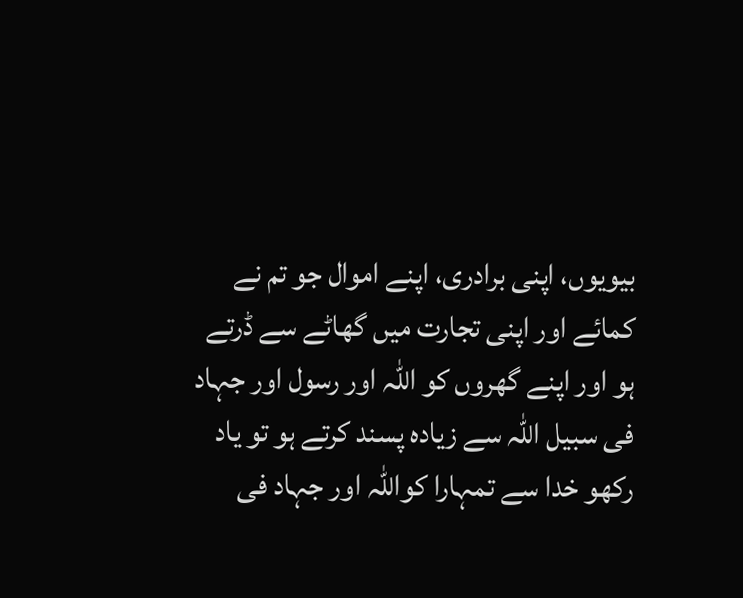بیویوں، اپنی برادری، اپنے اموال جو تم نے کمائے اور اپنی تجارت میں گھاٹے سے ڈرتے ہو اور اپنے گھروں کو اللہ اور رسول اور جہاد فی سبیل اللہ سے زیادہ پسند کرتے ہو تو یاد رکھو خدا سے تمہارا کواللہ اور جہاد فی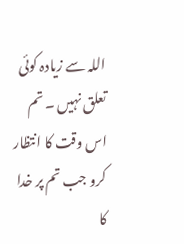اللہ سے زیادہ کوئی تعلق نہیں ۔ تم اس وقت کا انتظار کرو جب تم پر خدا کا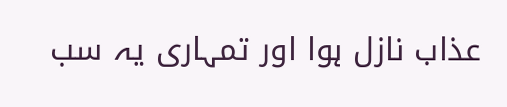عذاب نازل ہوا اور تمہاری یہ سب